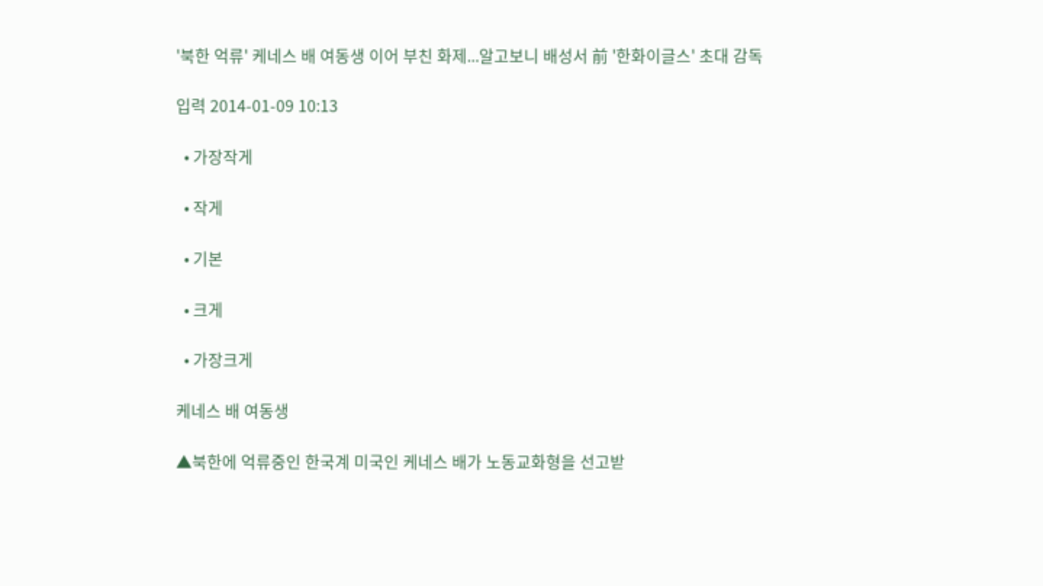'북한 억류' 케네스 배 여동생 이어 부친 화제...알고보니 배성서 前 '한화이글스' 초대 감독

입력 2014-01-09 10:13

  • 가장작게

  • 작게

  • 기본

  • 크게

  • 가장크게

케네스 배 여동생

▲북한에 억류중인 한국계 미국인 케네스 배가 노동교화형을 선고받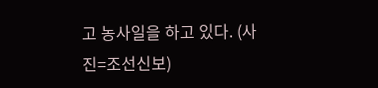고 농사일을 하고 있다. (사진=조선신보)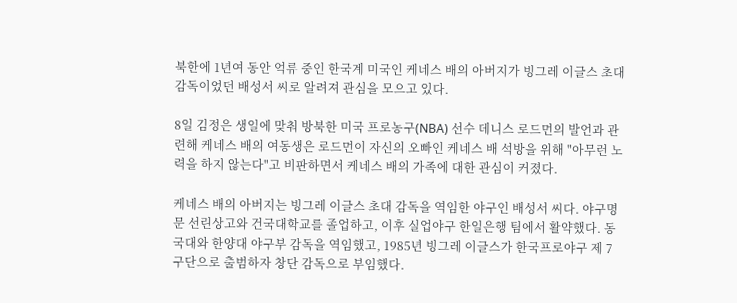북한에 1년여 동안 억류 중인 한국계 미국인 케네스 배의 아버지가 빙그레 이글스 초대 감독이었던 배성서 씨로 알려져 관심을 모으고 있다.

8일 김정은 생일에 맞춰 방북한 미국 프로농구(NBA) 선수 데니스 로드먼의 발언과 관련해 케네스 배의 여동생은 로드먼이 자신의 오빠인 케네스 배 석방을 위해 "아무런 노력을 하지 않는다"고 비판하면서 케네스 배의 가족에 대한 관심이 커졌다.

케네스 배의 아버지는 빙그레 이글스 초대 감독을 역임한 야구인 배성서 씨다. 야구명문 선린상고와 건국대학교를 졸업하고, 이후 실업야구 한일은행 팀에서 활약했다. 동국대와 한양대 야구부 감독을 역임했고, 1985년 빙그레 이글스가 한국프로야구 제 7구단으로 출범하자 창단 감독으로 부임했다.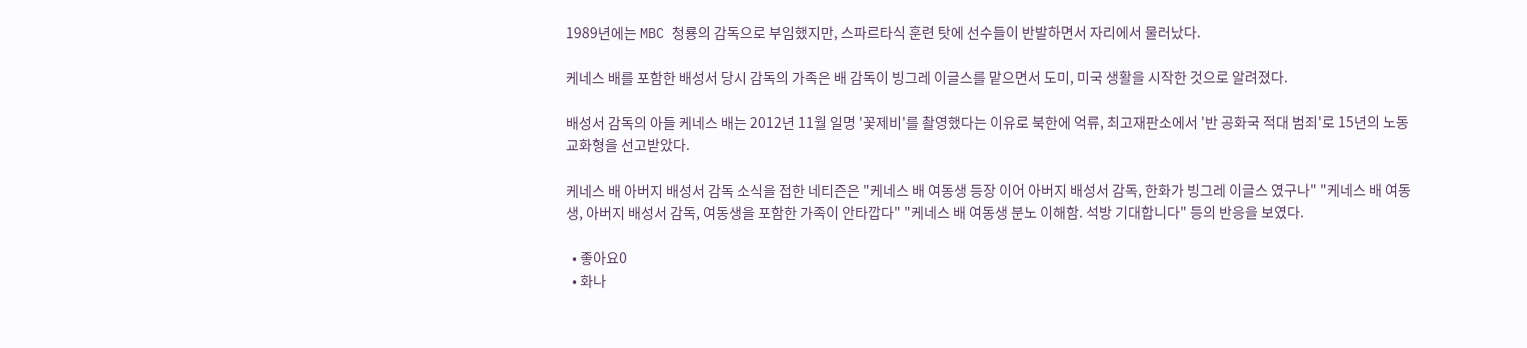1989년에는 MBC 청룡의 감독으로 부임했지만, 스파르타식 훈련 탓에 선수들이 반발하면서 자리에서 물러났다.

케네스 배를 포함한 배성서 당시 감독의 가족은 배 감독이 빙그레 이글스를 맡으면서 도미, 미국 생활을 시작한 것으로 알려졌다.

배성서 감독의 아들 케네스 배는 2012년 11월 일명 '꽃제비'를 촬영했다는 이유로 북한에 억류, 최고재판소에서 '반 공화국 적대 범죄'로 15년의 노동 교화형을 선고받았다.

케네스 배 아버지 배성서 감독 소식을 접한 네티즌은 "케네스 배 여동생 등장 이어 아버지 배성서 감독, 한화가 빙그레 이글스 였구나" "케네스 배 여동생, 아버지 배성서 감독, 여동생을 포함한 가족이 안타깝다" "케네스 배 여동생 분노 이해함. 석방 기대합니다" 등의 반응을 보였다.

  • 좋아요0
  • 화나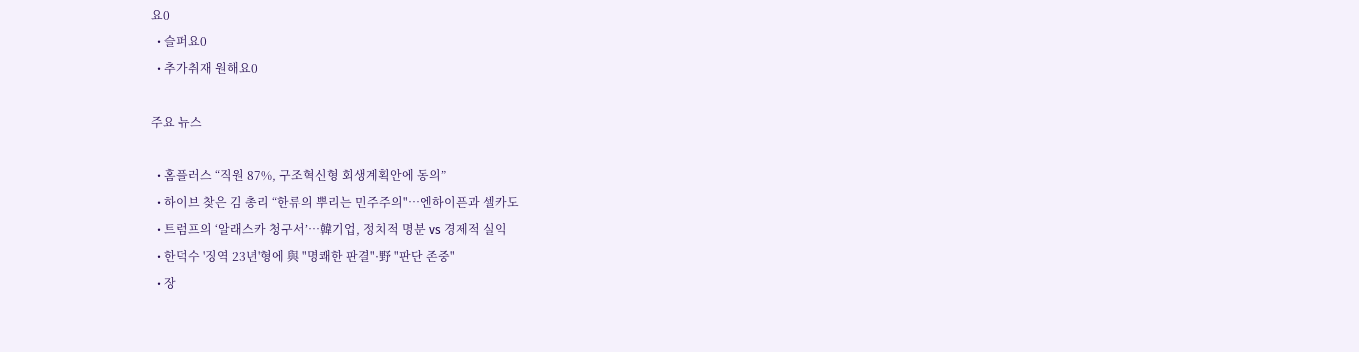요0
  • 슬퍼요0
  • 추가취재 원해요0

주요 뉴스

  • 홈플러스 “직원 87%, 구조혁신형 회생계획안에 동의”
  • 하이브 찾은 김 총리 “한류의 뿌리는 민주주의"⋯엔하이픈과 셀카도
  • 트럼프의 ‘알래스카 청구서’…韓기업, 정치적 명분 vs 경제적 실익
  • 한덕수 '징역 23년'형에 與 "명쾌한 판결"·野 "판단 존중"
  • 장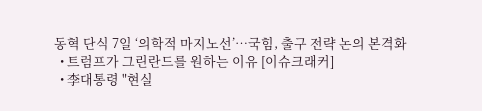동혁 단식 7일 ‘의학적 마지노선’…국힘, 출구 전략 논의 본격화
  • 트럼프가 그린란드를 원하는 이유 [이슈크래커]
  • 李대통령 "현실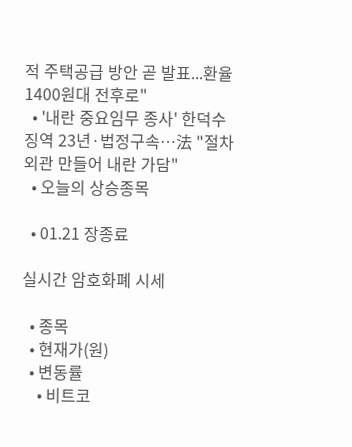적 주택공급 방안 곧 발표...환율 1400원대 전후로"
  • '내란 중요임무 종사' 한덕수 징역 23년·법정구속…法 "절차 외관 만들어 내란 가담"
  • 오늘의 상승종목

  • 01.21 장종료

실시간 암호화폐 시세

  • 종목
  • 현재가(원)
  • 변동률
    • 비트코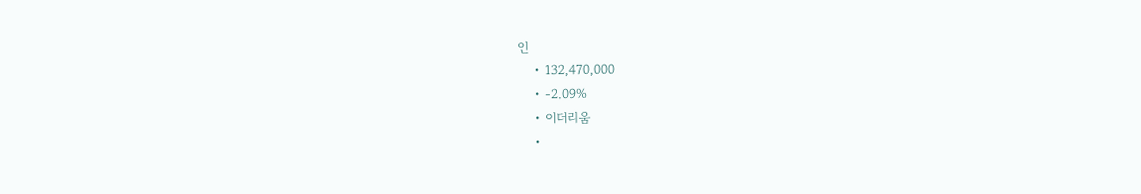인
    • 132,470,000
    • -2.09%
    • 이더리움
    •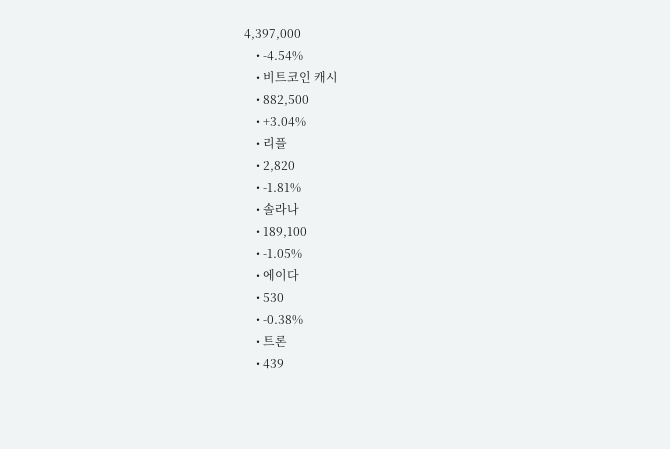4,397,000
    • -4.54%
    • 비트코인 캐시
    • 882,500
    • +3.04%
    • 리플
    • 2,820
    • -1.81%
    • 솔라나
    • 189,100
    • -1.05%
    • 에이다
    • 530
    • -0.38%
    • 트론
    • 439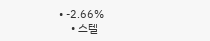• -2.66%
    • 스텔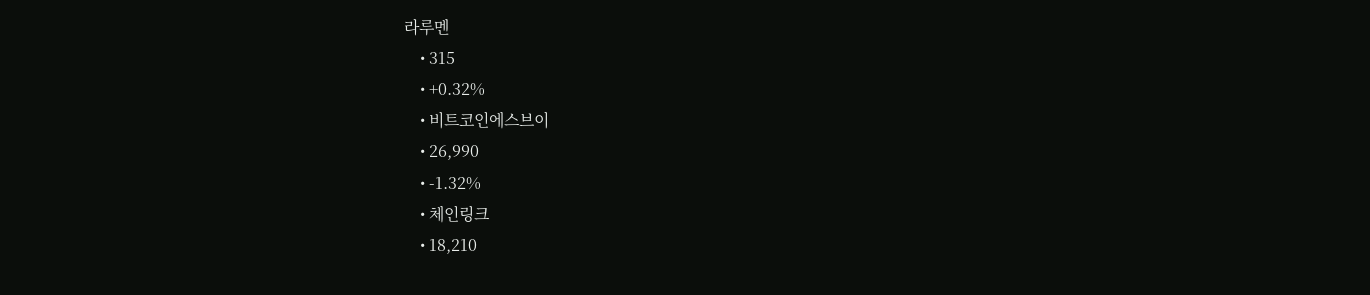라루멘
    • 315
    • +0.32%
    • 비트코인에스브이
    • 26,990
    • -1.32%
    • 체인링크
    • 18,210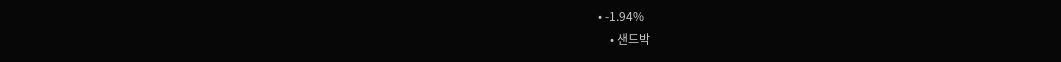• -1.94%
    • 샌드박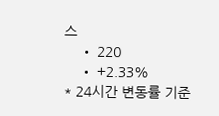스
    • 220
    • +2.33%
* 24시간 변동률 기준